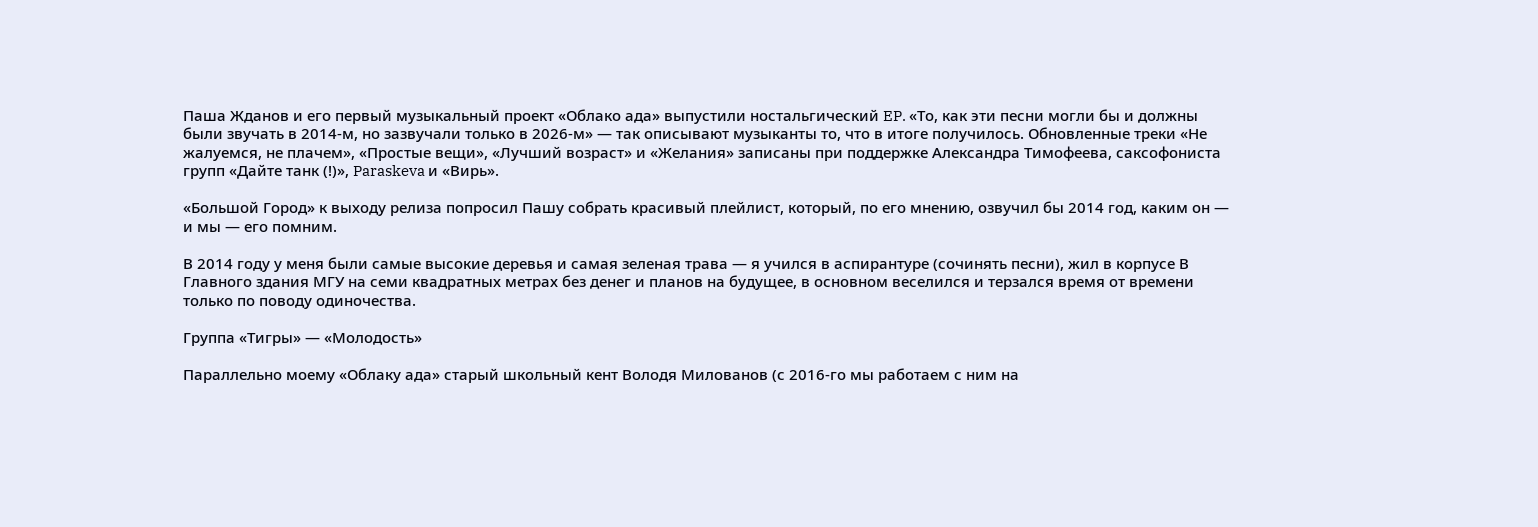Паша Жданов и его первый музыкальный проект «Облако ада» выпустили ностальгический EP. «То, как эти песни могли бы и должны были звучать в 2014-м, но зазвучали только в 2026-м» — так описывают музыканты то, что в итоге получилось. Обновленные треки «Не жалуемся, не плачем», «Простые вещи», «Лучший возраст» и «Желания» записаны при поддержке Александра Тимофеева, саксофониста групп «Дайте танк (!)», Paraskeva и «Вирь».

«Большой Город» к выходу релиза попросил Пашу собрать красивый плейлист, который, по его мнению, озвучил бы 2014 год, каким он — и мы — его помним.

В 2014 году у меня были самые высокие деревья и самая зеленая трава — я учился в аспирантуре (сочинять песни), жил в корпусе В Главного здания МГУ на семи квадратных метрах без денег и планов на будущее, в основном веселился и терзался время от времени только по поводу одиночества.

Группа «Тигры» — «Молодость»

Параллельно моему «Облаку ада» старый школьный кент Володя Милованов (с 2016-го мы работаем с ним на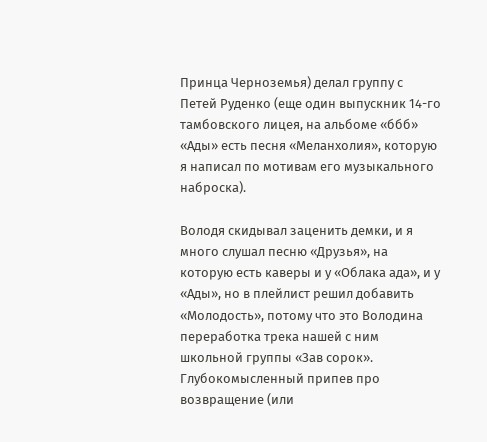Принца Черноземья) делал группу с Петей Руденко (еще один выпускник 14-го тамбовского лицея, на альбоме «ббб» «Ады» есть песня «Меланхолия», которую я написал по мотивам его музыкального наброска).

Володя скидывал заценить демки, и я много слушал песню «Друзья», на которую есть каверы и у «Облака ада», и у «Ады», но в плейлист решил добавить «Молодость», потому что это Володина переработка трека нашей с ним школьной группы «Зав сорок». Глубокомысленный припев про возвращение (или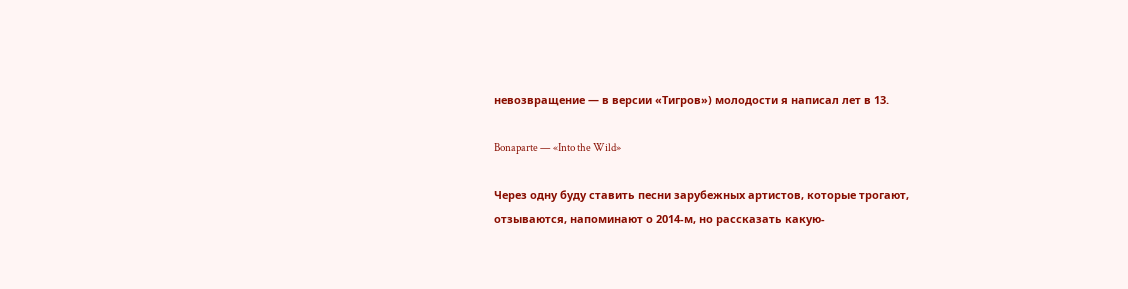невозвращение — в версии «Тигров») молодости я написал лет в 13.

Bonaparte — «Into the Wild»

Через одну буду ставить песни зарубежных артистов, которые трогают, отзываются, напоминают о 2014-м, но рассказать какую-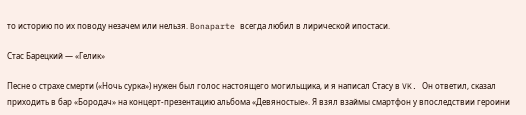то историю по их поводу незачем или нельзя. Bonaparte всегда любил в лирической ипостаси.

Стас Барецкий — «Гелик»

Песне о страхе смерти («Ночь сурка») нужен был голос настоящего могильщика, и я написал Стасу в VK. Он ответил, сказал приходить в бар «Бородач» на концерт-презентацию альбома «Девяностые». Я взял взаймы смартфон у впоследствии героини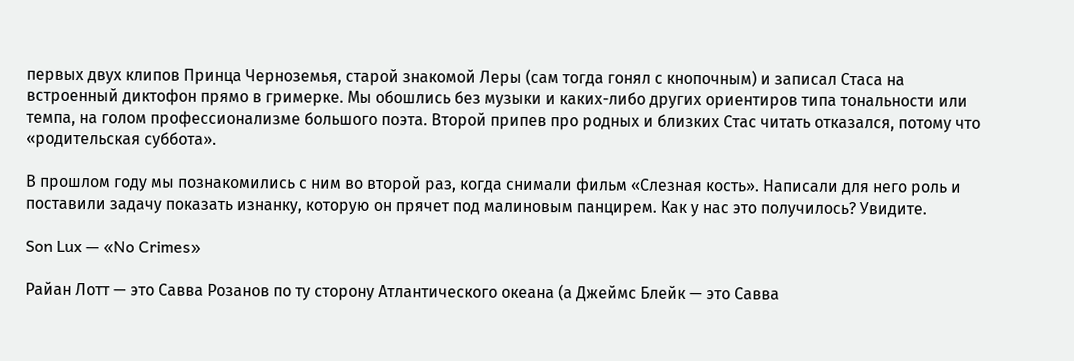первых двух клипов Принца Черноземья, старой знакомой Леры (сам тогда гонял с кнопочным) и записал Стаса на встроенный диктофон прямо в гримерке. Мы обошлись без музыки и каких-либо других ориентиров типа тональности или темпа, на голом профессионализме большого поэта. Второй припев про родных и близких Стас читать отказался, потому что «родительская суббота».

В прошлом году мы познакомились с ним во второй раз, когда снимали фильм «Слезная кость». Написали для него роль и поставили задачу показать изнанку, которую он прячет под малиновым панцирем. Как у нас это получилось? Увидите.

Son Lux — «No Crimes»

Райан Лотт — это Савва Розанов по ту сторону Атлантического океана (а Джеймс Блейк — это Савва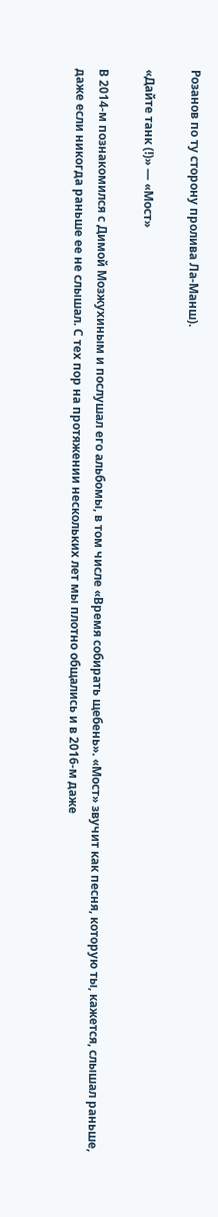Розанов по ту сторону пролива Ла-Манш).

«Дайте танк (!)» — «Мост»

В 2014-м познакомился с Димой Мозжухиным и послушал его альбомы, в том числе «Время собирать щебень». «Мост» звучит как песня, которую ты, кажется, слышал раньше, даже если никогда раньше ее не слышал. С тех пор на протяжении нескольких лет мы плотно общались и в 2016-м даже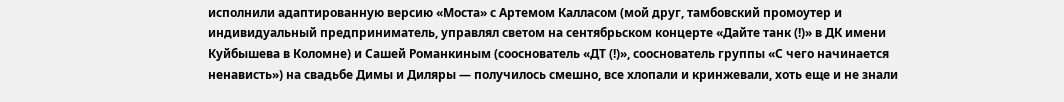исполнили адаптированную версию «Моста» с Артемом Калласом (мой друг, тамбовский промоутер и индивидуальный предприниматель, управлял светом на сентябрьском концерте «Дайте танк (!)» в ДК имени Куйбышева в Коломне) и Сашей Романкиным (сооснователь «ДТ (!)», сооснователь группы «С чего начинается ненависть») на свадьбе Димы и Диляры — получилось смешно, все хлопали и кринжевали, хоть еще и не знали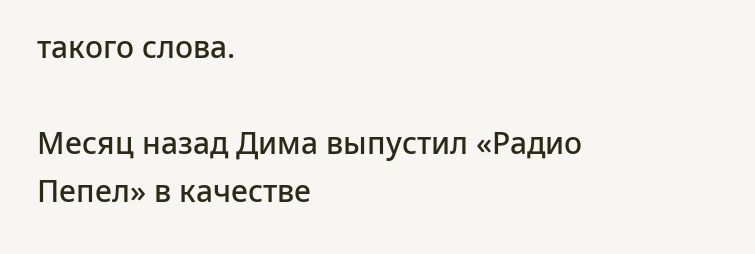такого слова.

Месяц назад Дима выпустил «Радио Пепел» в качестве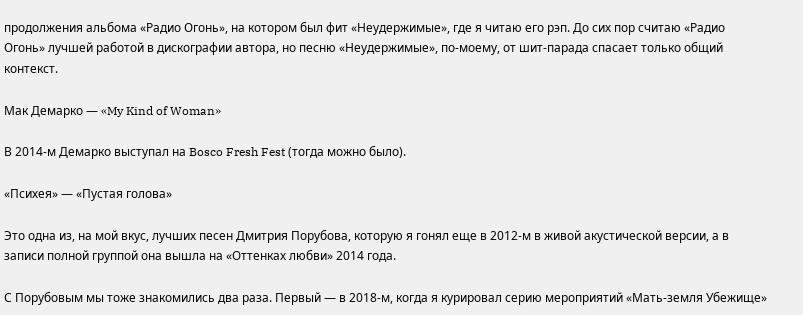продолжения альбома «Радио Огонь», на котором был фит «Неудержимые», где я читаю его рэп. До сих пор считаю «Радио Огонь» лучшей работой в дискографии автора, но песню «Неудержимые», по-моему, от шит-парада спасает только общий контекст.

Мак Демарко — «My Kind of Woman»

В 2014-м Демарко выступал на Bosco Fresh Fest (тогда можно было).

«Психея» — «Пустая голова»

Это одна из, на мой вкус, лучших песен Дмитрия Порубова, которую я гонял еще в 2012-м в живой акустической версии, а в записи полной группой она вышла на «Оттенках любви» 2014 года.

С Порубовым мы тоже знакомились два раза. Первый — в 2018-м, когда я курировал серию мероприятий «Мать-земля Убежище»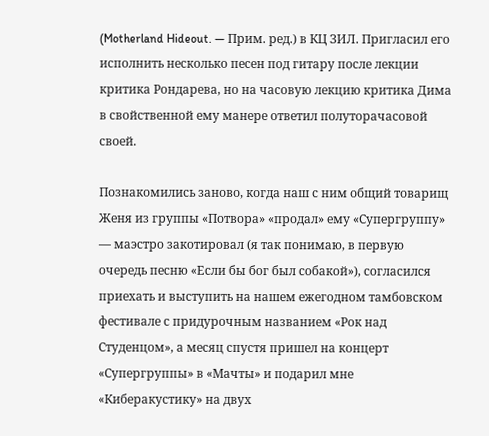(Motherland Hideout. — Прим. ред.) в КЦ ЗИЛ. Пригласил его исполнить несколько песен под гитару после лекции критика Рондарева, но на часовую лекцию критика Дима в свойственной ему манере ответил полуторачасовой своей.

Познакомились заново, когда наш с ним общий товарищ Женя из группы «Потвора» «продал» ему «Супергруппу» — маэстро закотировал (я так понимаю, в первую очередь песню «Если бы бог был собакой»), согласился приехать и выступить на нашем ежегодном тамбовском фестивале с придурочным названием «Рок над Студенцом», а месяц спустя пришел на концерт «Супергруппы» в «Мачты» и подарил мне «Киберакустику» на двух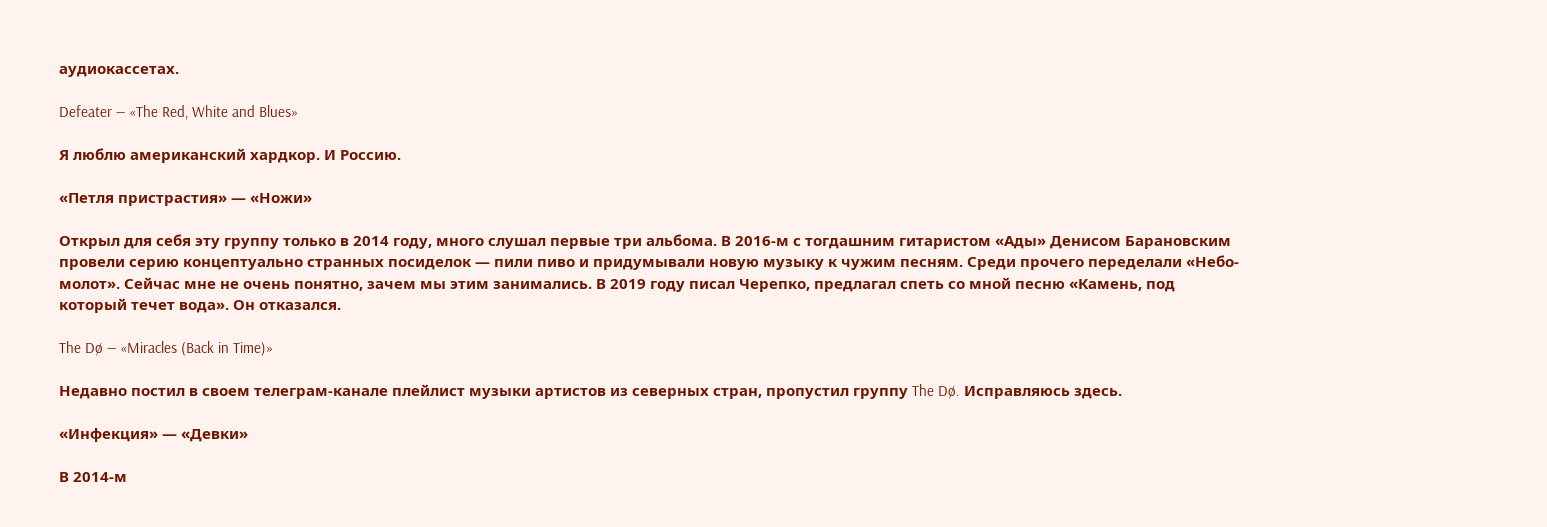аудиокассетах.

Defeater — «The Red, White and Blues»

Я люблю американский хардкор. И Россию.

«Петля пристрастия» — «Ножи»

Открыл для себя эту группу только в 2014 году, много слушал первые три альбома. В 2016-м с тогдашним гитаристом «Ады» Денисом Барановским провели серию концептуально странных посиделок — пили пиво и придумывали новую музыку к чужим песням. Среди прочего переделали «Небо-молот». Сейчас мне не очень понятно, зачем мы этим занимались. В 2019 году писал Черепко, предлагал спеть со мной песню «Камень, под который течет вода». Он отказался.

The Dø — «Miracles (Back in Time)»

Недавно постил в своем телеграм-канале плейлист музыки артистов из северных стран, пропустил группу The Dø. Исправляюсь здесь.

«Инфекция» — «Девки»

В 2014-м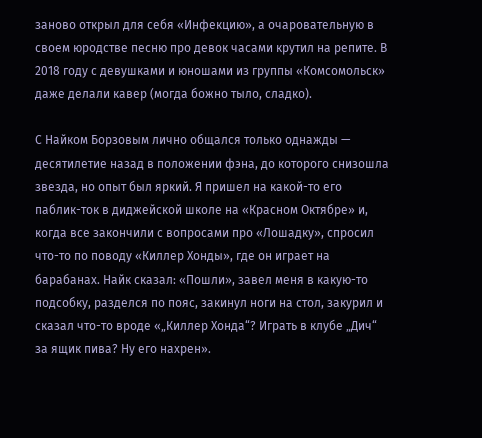заново открыл для себя «Инфекцию», а очаровательную в своем юродстве песню про девок часами крутил на репите. В 2018 году с девушками и юношами из группы «Комсомольск» даже делали кавер (могда божно тыло, сладко).

С Найком Борзовым лично общался только однажды — десятилетие назад в положении фэна, до которого снизошла звезда, но опыт был яркий. Я пришел на какой-то его паблик-ток в диджейской школе на «Красном Октябре» и, когда все закончили с вопросами про «Лошадку», спросил что-то по поводу «Киллер Хонды», где он играет на барабанах. Найк сказал: «Пошли», завел меня в какую-то подсобку, разделся по пояс, закинул ноги на стол, закурил и сказал что-то вроде «„Киллер Хонда“? Играть в клубе „Дич“ за ящик пива? Ну его нахрен».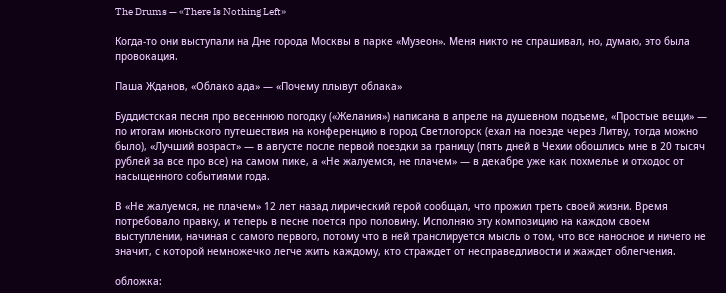The Drums — «There Is Nothing Left»

Когда-то они выступали на Дне города Москвы в парке «Музеон». Меня никто не спрашивал, но, думаю, это была провокация.

Паша Жданов, «Облако ада» — «Почему плывут облака»

Буддистская песня про весеннюю погодку («Желания») написана в апреле на душевном подъеме, «Простые вещи» — по итогам июньского путешествия на конференцию в город Светлогорск (ехал на поезде через Литву, тогда можно было), «Лучший возраст» — в августе после первой поездки за границу (пять дней в Чехии обошлись мне в 20 тысяч рублей за все про все) на самом пике, а «Не жалуемся, не плачем» — в декабре уже как похмелье и отходос от насыщенного событиями года.

В «Не жалуемся, не плачем» 12 лет назад лирический герой сообщал, что прожил треть своей жизни. Время потребовало правку, и теперь в песне поется про половину. Исполняю эту композицию на каждом своем выступлении, начиная с самого первого, потому что в ней транслируется мысль о том, что все наносное и ничего не значит, с которой немножечко легче жить каждому, кто страждет от несправедливости и жаждет облегчения.

обложка: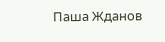Паша Жданов